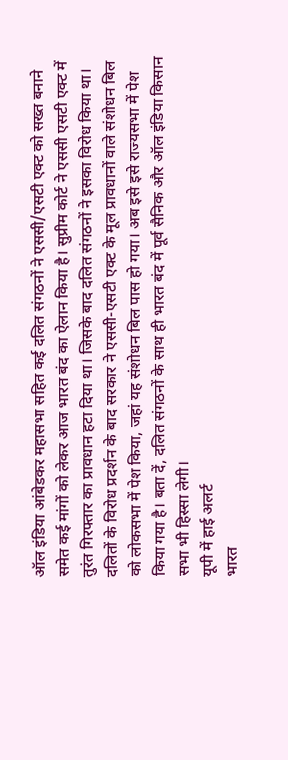ऑल इंडिया आंबेडकर महासभा सहित कई दलित संगठनों ने एससी/एसटी एक्ट को सख्त बनाने समेत कई मांगों को लेकर आज भारत बंद का ऐलान किया है। सुप्रीम कोर्ट ने एससी एसटी एक्ट में तुरंत गिरफ्तार का प्रावधान हटा दिया था। जिसके बाद दलित संगठनों ने इसका विरोध किया था। दलितों के विरोध प्रदर्शन के बाद सरकार ने एससी-एसटी एक्ट के मूल प्रावधानों वाले संशोधन बिल को लोकसभा में पेश किया, जहां यह संशोधन बिल पास हो गया। अब इसे इसे राज्यसभा में पेश किया गया है। बता दें, दलित संगठनों के साथ ही भारत बंद में पूर्व सैनिक और ऑल इंडिया किसान सभा भी हिस्सा लेगी।
यूपी में हाई अलर्ट
भारत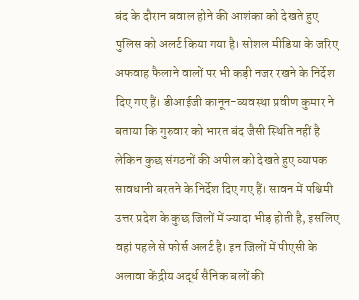बंद के दौरान बवाल होने की आशंका को देखते हुए पुलिस को अलर्ट किया गया है। सोशल मीडिया के जरिए अफवाह फैलाने वालों पर भी कड़ी नजर रखने के निर्देश दिए गए हैं। डीआईजी कानून-व्यवस्था प्रवीण कुमार ने बताया कि गुरुवार को भारत बंद जैसी स्थिति नहीं है लेकिन कुछ संगठनों की अपील को देखते हुए व्यापक सावधानी बरतने के निर्देश दिए गए हैं। सावन में पश्चिमी उत्तर प्रदेश के कुछ जिलों में ज्यादा भीड़ होती है, इसलिए वहां पहले से फोर्स अलर्ट है। इन जिलों में पीएसी के अलावा केंद्रीय अर्द्ध सैनिक बलों की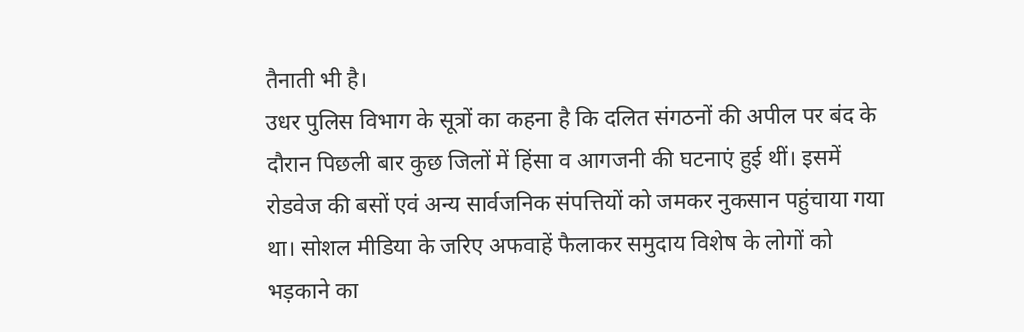तैनाती भी है।
उधर पुलिस विभाग के सूत्रों का कहना है कि दलित संगठनों की अपील पर बंद के दौरान पिछली बार कुछ जिलों में हिंसा व आगजनी की घटनाएं हुई थीं। इसमें रोडवेज की बसों एवं अन्य सार्वजनिक संपत्तियों को जमकर नुकसान पहुंचाया गया था। सोशल मीडिया के जरिए अफवाहें फैलाकर समुदाय विशेष के लोगों को भड़काने का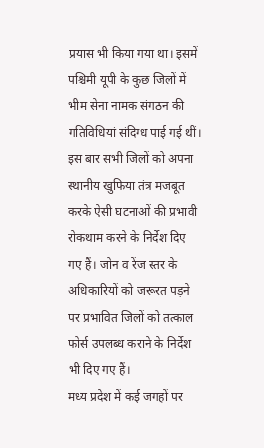प्रयास भी किया गया था। इसमें पश्चिमी यूपी के कुछ जिलों में भीम सेना नामक संगठन की गतिविधियां संदिग्ध पाई गई थीं। इस बार सभी जिलों को अपना स्थानीय खुफिया तंत्र मजबूत करके ऐसी घटनाओं की प्रभावी रोकथाम करने के निर्देश दिए गए हैं। जोन व रेंज स्तर के अधिकारियों को जरूरत पड़ने पर प्रभावित जिलों को तत्काल फोर्स उपलब्ध कराने के निर्देश भी दिए गए हैं।
मध्य प्रदेश में कई जगहों पर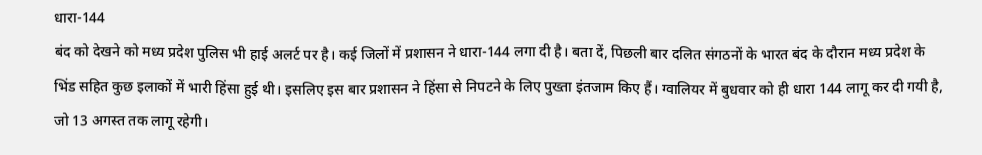धारा-144
बंद को देखने को मध्य प्रदेश पुलिस भी हाई अलर्ट पर है। कई जिलों में प्रशासन ने धारा-144 लगा दी है। बता दें, पिछली बार दलित संगठनों के भारत बंद के दौरान मध्य प्रदेश के भिंड सहित कुछ इलाकों में भारी हिंसा हुई थी। इसलिए इस बार प्रशासन ने हिंसा से निपटने के लिए पुख्ता इंतजाम किए हैं। ग्वालियर में बुधवार को ही धारा 144 लागू कर दी गयी है, जो 13 अगस्त तक लागू रहेगी।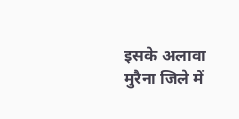इसके अलावा मुरैना जिले में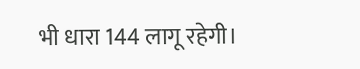भी धारा 144 लागू रहेगी।